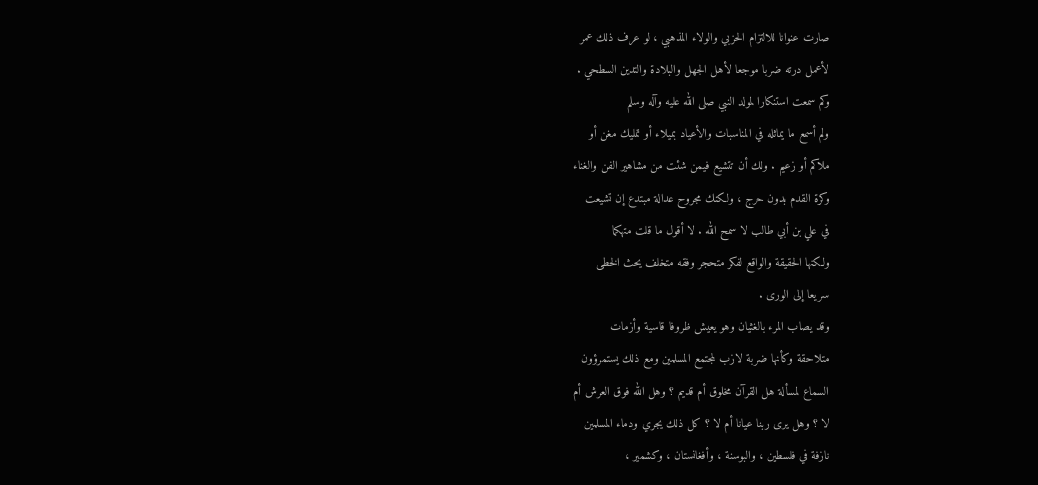صارت عنوانا للالتزام الحزبي والولاء المذهبي ، لو عرف ذلك عمر
لأعمل درته ضربا موجعا لأهل الجهل والبلادة والتدين السطحي .
وكم سمعت استنكارا لمولد النبي صلى الله عليه وآله وسلم
ولم أسمع ما يماثله في المناسبات والأعياد بميلاء أو تمليك مغن أو
ملاكم أو زعيم . ولك أن تتشيع فيمن شئت من مشاهير الفن والغناء
وكرة القدم بدون حرج ، ولكنك مجروح عدالة مبتدع إن تشيعت
في علي بن أبي طالب لا سمح الله . لا أقول ما قلت متهكما
ولكنها الحقيقة والواقع لفكر متحجر وفقه متخلف يحث الخطى
سريعا إلى الورى .
وقد يصاب المرء بالغثيان وهو يعيش ظروفا قاسية وأزمات
متلاحقة وكأنها ضربة لازب لمجتمع المسلمين ومع ذلك يستمرؤون
السماع لمسألة هل القرآن مخلوق أم قديم ؟ وهل الله فوق العرش أم
لا ؟ وهل يرى ربنا عيانا أم لا ؟ كل ذلك يجري ودماء المسلمين
نازفة في فلسطين ، والبوسنة ، وأفغانستان ، وكشمير ،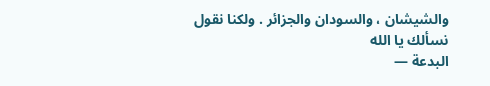والشيشان ، والسودان والجزائر . ولكنا نقول نسألك يا الله
البدعة —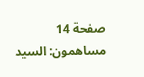صفحة 14
مساهمون: السيد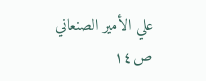علي الأمير الصنعاني
ص١٤